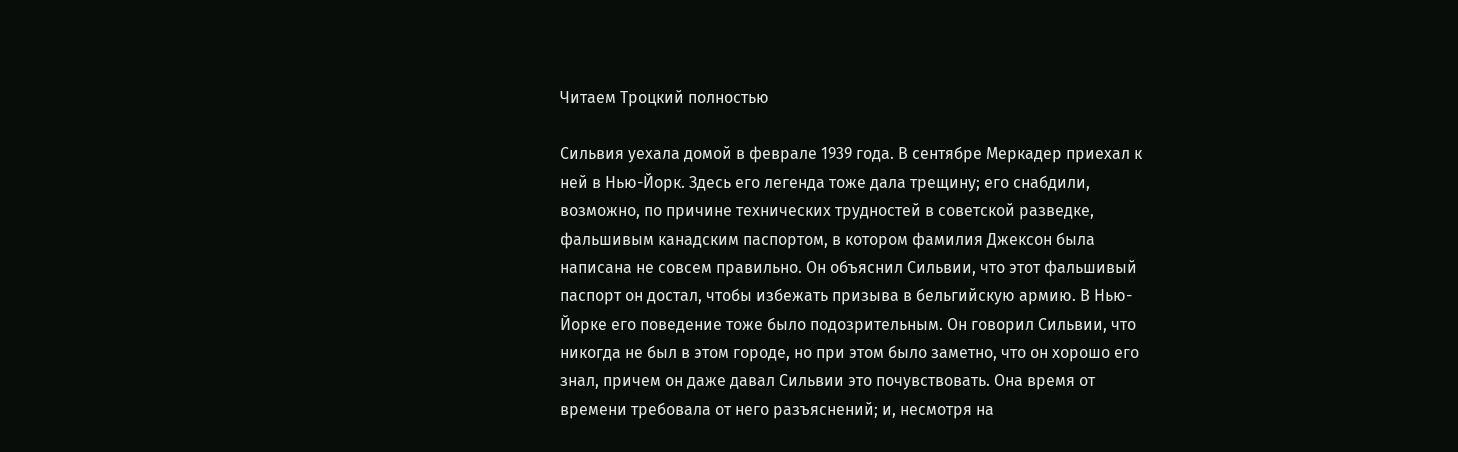Читаем Троцкий полностью

Сильвия уехала домой в феврале 1939 года. В сентябре Меркадер приехал к ней в Нью-Йорк. Здесь его легенда тоже дала трещину; его снабдили, возможно, по причине технических трудностей в советской разведке, фальшивым канадским паспортом, в котором фамилия Джексон была написана не совсем правильно. Он объяснил Сильвии, что этот фальшивый паспорт он достал, чтобы избежать призыва в бельгийскую армию. В Нью-Йорке его поведение тоже было подозрительным. Он говорил Сильвии, что никогда не был в этом городе, но при этом было заметно, что он хорошо его знал, причем он даже давал Сильвии это почувствовать. Она время от времени требовала от него разъяснений; и, несмотря на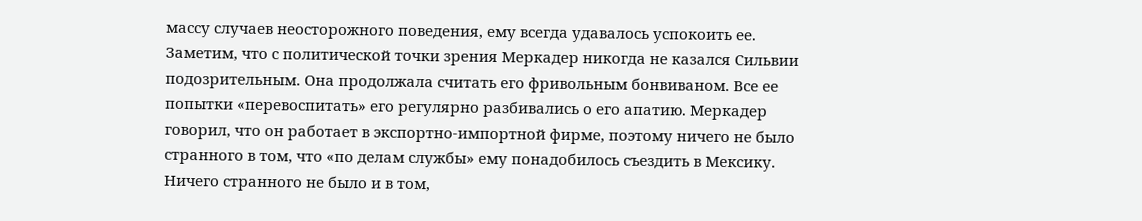массу случаев неосторожного поведения, ему всегда удавалось успокоить ее. Заметим, что с политической точки зрения Меркадер никогда не казался Сильвии подозрительным. Она продолжала считать его фривольным бонвиваном. Все ее попытки «перевоспитать» его регулярно разбивались о его апатию. Меркадер говорил, что он работает в экспортно-импортной фирме, поэтому ничего не было странного в том, что «по делам службы» ему понадобилось съездить в Мексику. Ничего странного не было и в том,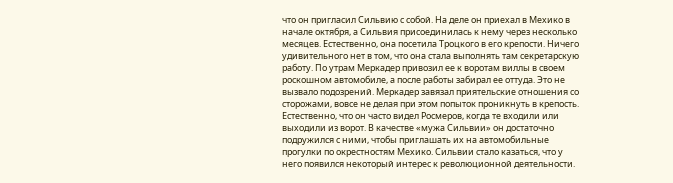что он пригласил Сильвию с собой. На деле он приехал в Мехико в начале октября, а Сильвия присоединилась к нему через несколько месяцев. Естественно, она посетила Троцкого в его крепости. Ничего удивительного нет в том, что она стала выполнять там секретарскую работу. По утрам Меркадер привозил ее к воротам виллы в своем роскошном автомобиле, а после работы забирал ее оттуда. Это не вызвало подозрений. Меркадер завязал приятельские отношения со сторожами, вовсе не делая при этом попыток проникнуть в крепость. Естественно, что он часто видел Росмеров, когда те входили или выходили из ворот. В качестве «мужа Сильвии» он достаточно подружился с ними, чтобы приглашать их на автомобильные прогулки по окрестностям Мехико. Сильвии стало казаться, что у него появился некоторый интерес к революционной деятельности.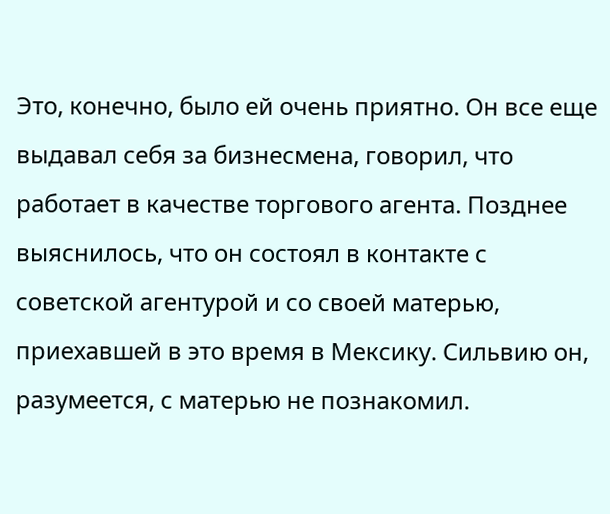Это, конечно, было ей очень приятно. Он все еще выдавал себя за бизнесмена, говорил, что работает в качестве торгового агента. Позднее выяснилось, что он состоял в контакте с советской агентурой и со своей матерью, приехавшей в это время в Мексику. Сильвию он, разумеется, с матерью не познакомил.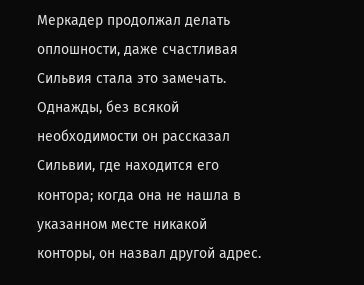Меркадер продолжал делать оплошности, даже счастливая Сильвия стала это замечать. Однажды, без всякой необходимости он рассказал Сильвии, где находится его контора; когда она не нашла в указанном месте никакой конторы, он назвал другой адрес.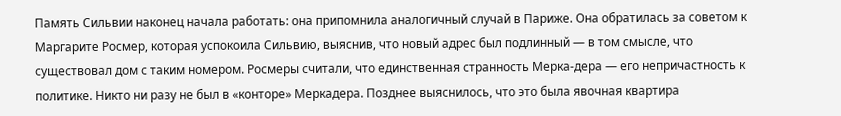Память Сильвии наконец начала работать: она припомнила аналогичный случай в Париже. Она обратилась за советом к Маргарите Росмер, которая успокоила Сильвию, выяснив, что новый адрес был подлинный — в том смысле, что существовал дом с таким номером. Росмеры считали, что единственная странность Мерка-дера — его непричастность к политике. Никто ни разу не был в «конторе» Меркадера. Позднее выяснилось, что это была явочная квартира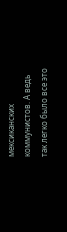мексиканских коммунистов. А ведь так легко было все это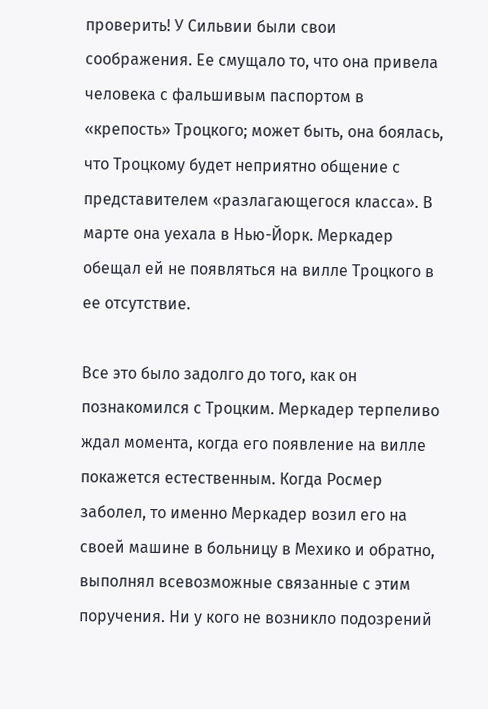проверить! У Сильвии были свои соображения. Ее смущало то, что она привела человека с фальшивым паспортом в «крепость» Троцкого; может быть, она боялась, что Троцкому будет неприятно общение с представителем «разлагающегося класса». В марте она уехала в Нью-Йорк. Меркадер обещал ей не появляться на вилле Троцкого в ее отсутствие.

Все это было задолго до того, как он познакомился с Троцким. Меркадер терпеливо ждал момента, когда его появление на вилле покажется естественным. Когда Росмер заболел, то именно Меркадер возил его на своей машине в больницу в Мехико и обратно, выполнял всевозможные связанные с этим поручения. Ни у кого не возникло подозрений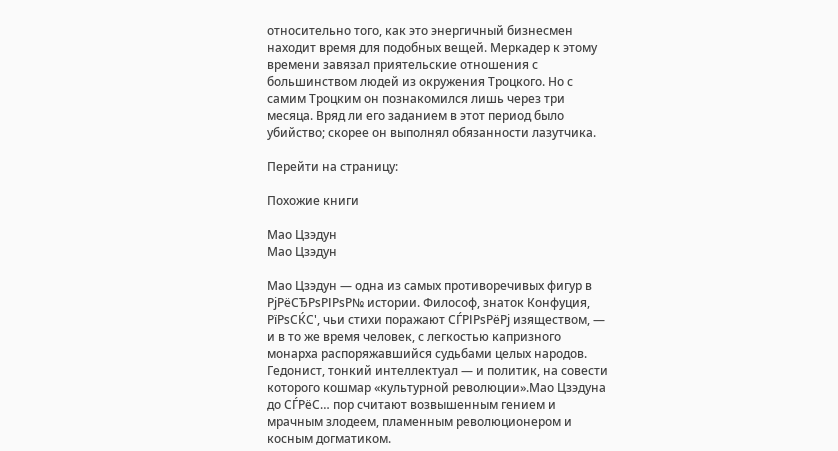относительно того, как это энергичный бизнесмен находит время для подобных вещей. Меркадер к этому времени завязал приятельские отношения с большинством людей из окружения Троцкого. Но с самим Троцким он познакомился лишь через три месяца. Вряд ли его заданием в этот период было убийство; скорее он выполнял обязанности лазутчика.

Перейти на страницу:

Похожие книги

Мао Цзэдун
Мао Цзэдун

Мао Цзэдун — одна из самых противоречивых фигур в РјРёСЂРѕРІРѕР№ истории. Философ, знаток Конфуция, РїРѕСЌС', чьи стихи поражают СЃРІРѕРёРј изяществом, — и в то же время человек, с легкостью капризного монарха распоряжавшийся судьбами целых народов. Гедонист, тонкий интеллектуал — и политик, на совести которого кошмар «культурной революции».Мао Цзэдуна до СЃРёС… пор считают возвышенным гением и мрачным злодеем, пламенным революционером и косным догматиком.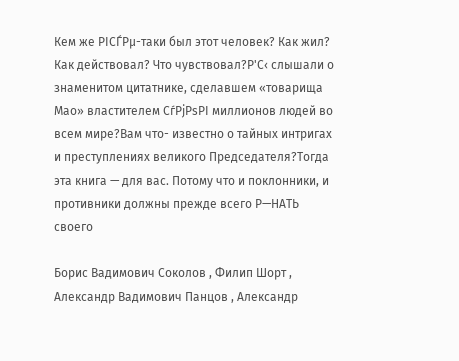Кем же РІСЃРµ-таки был этот человек? Как жил? Как действовал? Что чувствовал?Р'С‹ слышали о знаменитом цитатнике, сделавшем «товарища Мао» властителем СѓРјРѕРІ миллионов людей во всем мире?Вам что- известно о тайных интригах и преступлениях великого Председателя?Тогда эта книга — для вас. Потому что и поклонники, и противники должны прежде всего Р—НАТЬ своего

Борис Вадимович Соколов , Филип Шорт , Александр Вадимович Панцов , Александр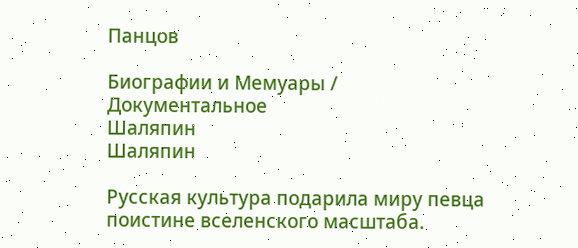Панцов

Биографии и Мемуары / Документальное
Шаляпин
Шаляпин

Русская культура подарила миру певца поистине вселенского масштаба.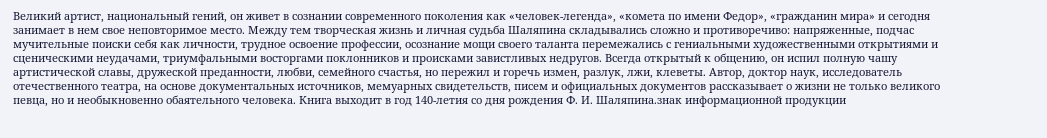Великий артист, национальный гений, он живет в сознании современного поколения как «человек-легенда», «комета по имени Федор», «гражданин мира» и сегодня занимает в нем свое неповторимое место. Между тем творческая жизнь и личная судьба Шаляпина складывались сложно и противоречиво: напряженные, подчас мучительные поиски себя как личности, трудное освоение профессии, осознание мощи своего таланта перемежались с гениальными художественными открытиями и сценическими неудачами, триумфальными восторгами поклонников и происками завистливых недругов. Всегда открытый к общению, он испил полную чашу артистической славы, дружеской преданности, любви, семейного счастья, но пережил и горечь измен, разлук, лжи, клеветы. Автор, доктор наук, исследователь отечественного театра, на основе документальных источников, мемуарных свидетельств, писем и официальных документов рассказывает о жизни не только великого певца, но и необыкновенно обаятельного человека. Книга выходит в год 140-летия со дня рождения Ф. И. Шаляпина.знак информационной продукции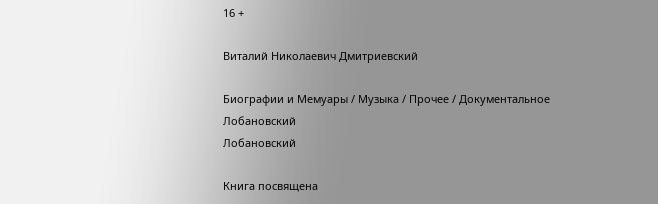16 +

Виталий Николаевич Дмитриевский

Биографии и Мемуары / Музыка / Прочее / Документальное
Лобановский
Лобановский

Книга посвящена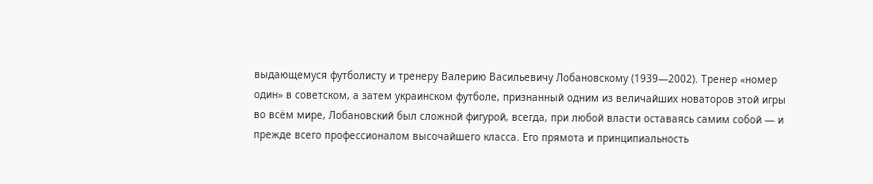выдающемуся футболисту и тренеру Валерию Васильевичу Лобановскому (1939—2002). Тренер «номер один» в советском, а затем украинском футболе, признанный одним из величайших новаторов этой игры во всём мире, Лобановский был сложной фигурой, всегда, при любой власти оставаясь самим собой — и прежде всего профессионалом высочайшего класса. Его прямота и принципиальность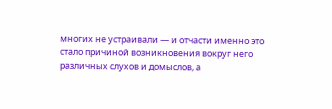многих не устраивали — и отчасти именно это стало причиной возникновения вокруг него различных слухов и домыслов, а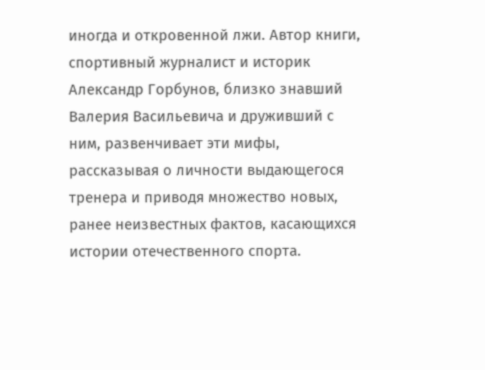иногда и откровенной лжи. Автор книги, спортивный журналист и историк Александр Горбунов, близко знавший Валерия Васильевича и друживший с ним, развенчивает эти мифы, рассказывая о личности выдающегося тренера и приводя множество новых, ранее неизвестных фактов, касающихся истории отечественного спорта.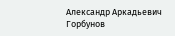Александр Аркадьевич Горбунов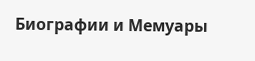Биографии и Мемуары